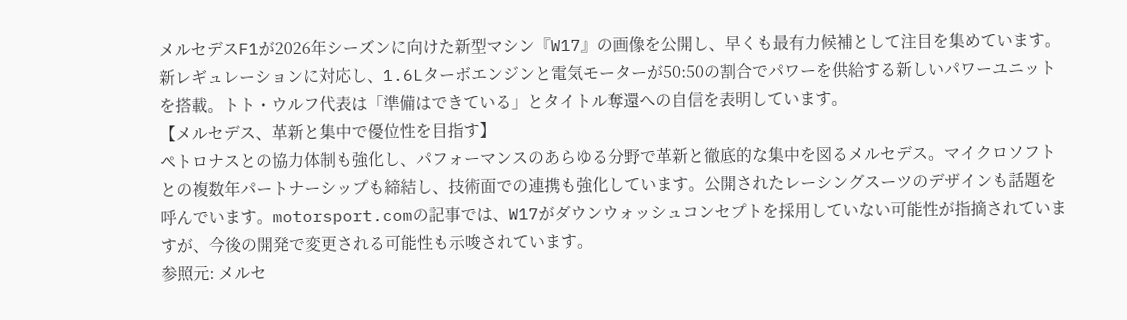メルセデスF1が2026年シーズンに向けた新型マシン『W17』の画像を公開し、早くも最有力候補として注目を集めています。新レギュレーションに対応し、1.6Lターボエンジンと電気モーターが50:50の割合でパワーを供給する新しいパワーユニットを搭載。トト・ウルフ代表は「準備はできている」とタイトル奪還への自信を表明しています。
【メルセデス、革新と集中で優位性を目指す】
ペトロナスとの協力体制も強化し、パフォーマンスのあらゆる分野で革新と徹底的な集中を図るメルセデス。マイクロソフトとの複数年パートナーシップも締結し、技術面での連携も強化しています。公開されたレーシングスーツのデザインも話題を呼んでいます。motorsport.comの記事では、W17がダウンウォッシュコンセプトを採用していない可能性が指摘されていますが、今後の開発で変更される可能性も示唆されています。
参照元: メルセ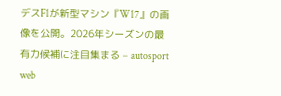デスF1が新型マシン『W17』の画像を公開。2026年シーズンの最有力候補に注目集まる – autosport web